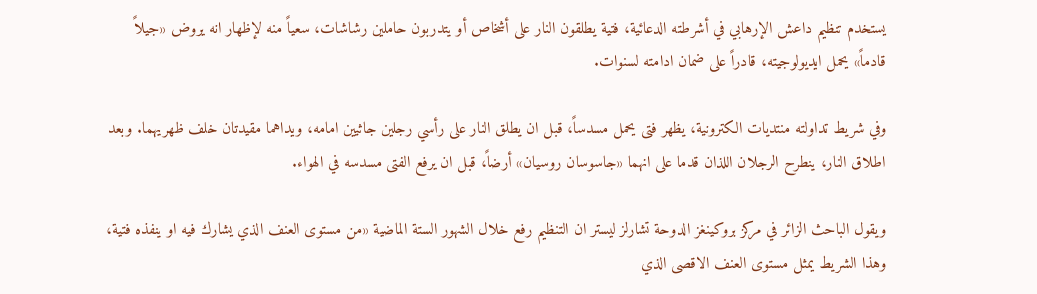يستخدم تنظيم داعش الإرهابي في أشرطته الدعائية، فتية يطلقون النار على أشخاص أو يتدربون حاملين رشاشات، سعياً منه لإظهار انه يروض «جيلاً قادماً» يحمل ايديولوجيته، قادراً على ضمان ادامته لسنوات.

وفي شريط تداولته منتديات الكترونية، يظهر فتى يحمل مسدساً، قبل ان يطلق النار على رأسي رجلين جاثيين امامه، ويداهما مقيدتان خلف ظهريهما. وبعد اطلاق النار، ينطرح الرجلان اللذان قدما على انهما «جاسوسان روسيان» أرضاً، قبل ان يرفع الفتى مسدسه في الهواء.

ويقول الباحث الزائر في مركز بروكينغز الدوحة تشارلز ليستر ان التنظيم رفع خلال الشهور الستة الماضية «من مستوى العنف الذي يشارك فيه او ينفذه فتية، وهذا الشريط يمثل مستوى العنف الاقصى الذي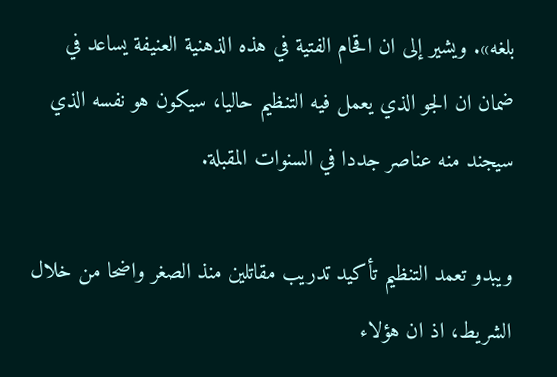بلغه». ويشير إلى ان اقحام الفتية في هذه الذهنية العنيفة يساعد في ضمان ان الجو الذي يعمل فيه التنظيم حاليا، سيكون هو نفسه الذي سيجند منه عناصر جددا في السنوات المقبلة.

ويبدو تعمد التنظيم تأكيد تدريب مقاتلين منذ الصغر واضحا من خلال الشريط، اذ ان هؤلاء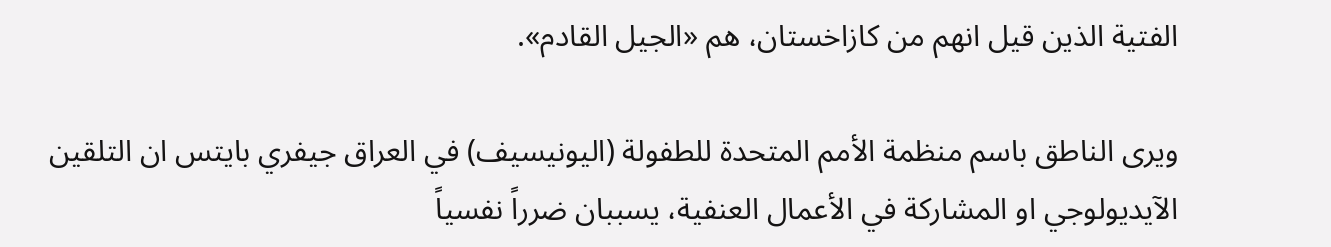الفتية الذين قيل انهم من كازاخستان، هم «الجيل القادم».

ويرى الناطق باسم منظمة الأمم المتحدة للطفولة (اليونيسيف) في العراق جيفري بايتس ان التلقين الآيديولوجي او المشاركة في الأعمال العنفية، يسببان ضرراً نفسياً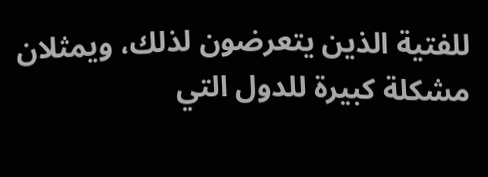للفتية الذين يتعرضون لذلك، ويمثلان مشكلة كبيرة للدول التي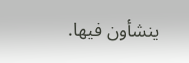ينشأون فيها.